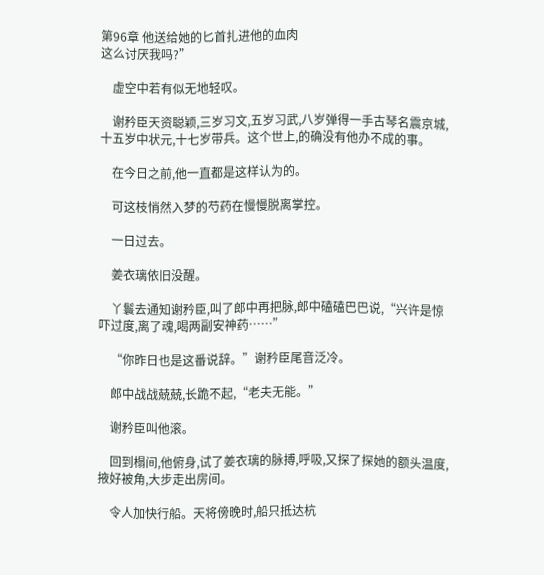第96章 他送给她的匕首扎进他的血肉
这么讨厌我吗?”

    虚空中若有似无地轻叹。

    谢矜臣天资聪颖,三岁习文,五岁习武,八岁弹得一手古琴名震京城,十五岁中状元,十七岁带兵。这个世上,的确没有他办不成的事。

    在今日之前,他一直都是这样认为的。

    可这枝悄然入梦的芍药在慢慢脱离掌控。

    一日过去。

    姜衣璃依旧没醒。

    丫鬟去通知谢矜臣,叫了郎中再把脉,郎中磕磕巴巴说,“兴许是惊吓过度,离了魂,喝两副安神药……”

    “你昨日也是这番说辞。”谢矜臣尾音泛冷。

    郎中战战兢兢,长跪不起,“老夫无能。”

    谢矜臣叫他滚。

    回到榻间,他俯身,试了姜衣璃的脉搏,呼吸,又探了探她的额头温度,掖好被角,大步走出房间。

    令人加快行船。天将傍晚时,船只抵达杭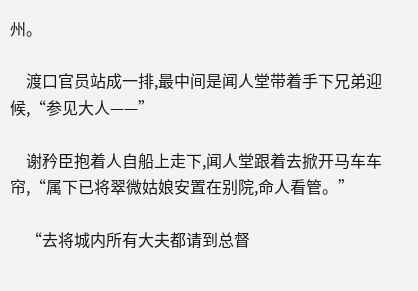州。

    渡口官员站成一排,最中间是闻人堂带着手下兄弟迎候,“参见大人——”

    谢矜臣抱着人自船上走下,闻人堂跟着去掀开马车车帘,“属下已将翠微姑娘安置在别院,命人看管。”

    “去将城内所有大夫都请到总督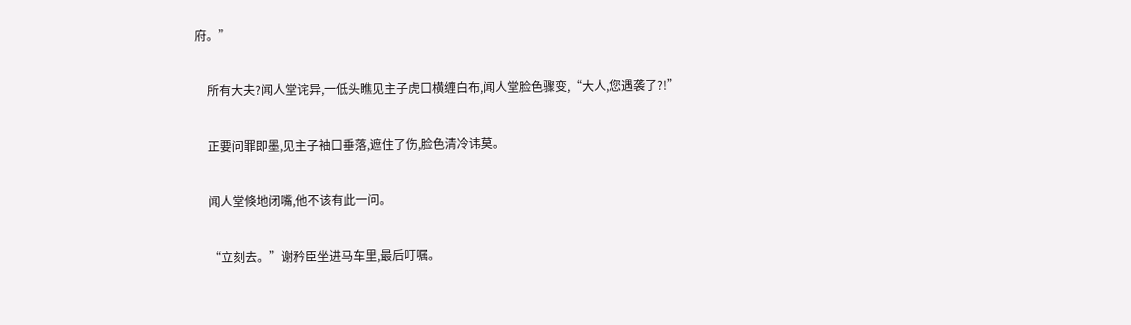府。”

    所有大夫?闻人堂诧异,一低头瞧见主子虎口横缠白布,闻人堂脸色骤变,“大人,您遇袭了?!”

    正要问罪即墨,见主子袖口垂落,遮住了伤,脸色清冷讳莫。

    闻人堂倏地闭嘴,他不该有此一问。

    “立刻去。”谢矜臣坐进马车里,最后叮嘱。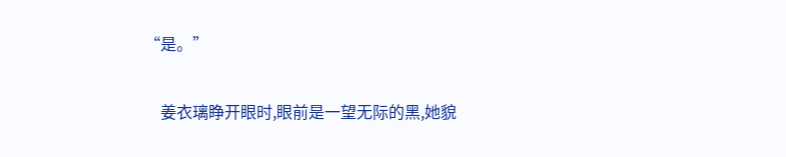“是。”

    姜衣璃睁开眼时,眼前是一望无际的黑,她貌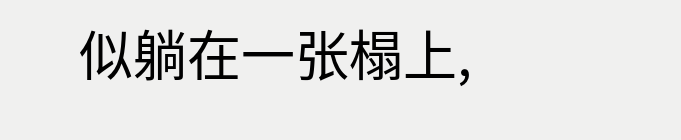似躺在一张榻上,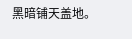黑暗铺天盖地。